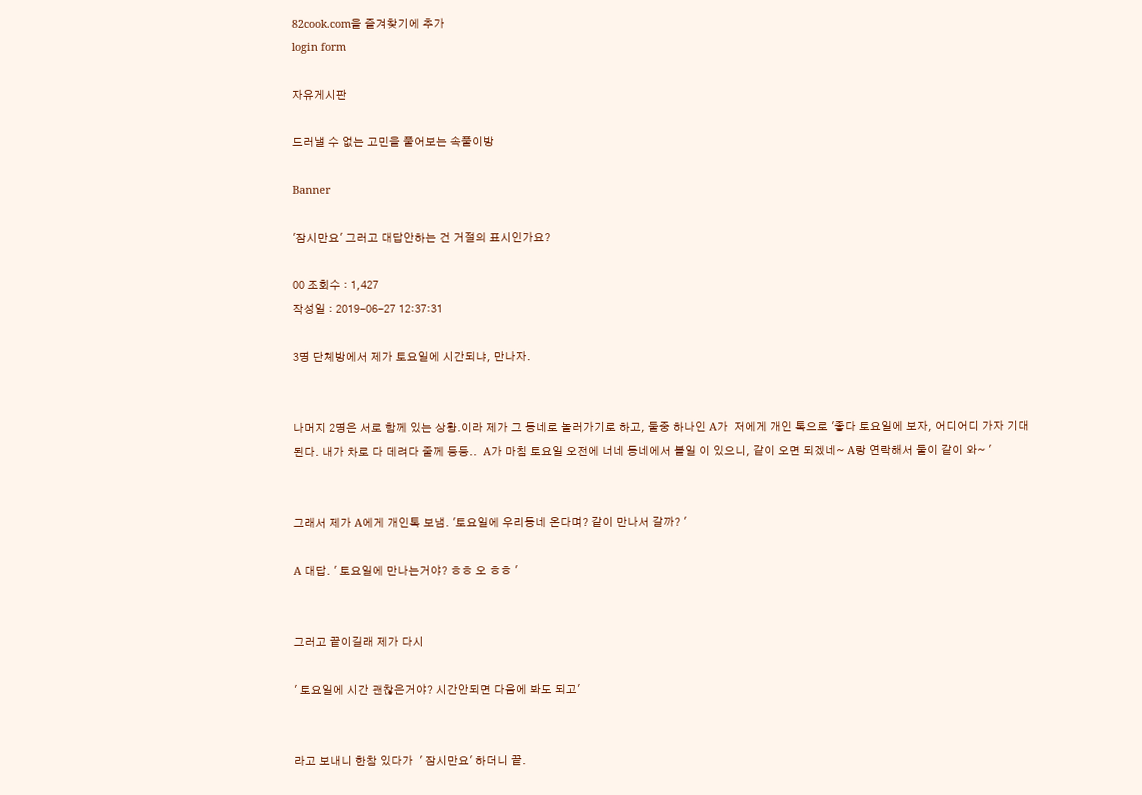82cook.com을 즐겨찾기에 추가
login form

자유게시판

드러낼 수 없는 고민을 풀어보는 속풀이방

Banner

'잠시만요' 그러고 대답안하는 건 거절의 표시인가요?

00 조회수 : 1,427
작성일 : 2019-06-27 12:37:31

3명 단체방에서 제가 토요일에 시간되냐, 만나자.


나머지 2명은 서로 함께 있는 상황.이라 제가 그 동네로 놀러가기로 하고, 둘중 하나인 A가  저에게 개인 톡으로 '좋다 토요일에 보자, 어디어디 가자 기대된다. 내가 차로 다 데려다 줄께 등등..  A가 마침 토요일 오전에 너네 동네에서 볼일 이 있으니, 같이 오면 되겠네~ A랑 연락해서 둘이 같이 와~ '


그래서 제가 A에게 개인톡 보냄. '토요일에 우리동네 온다며? 같이 만나서 갈까? '

A 대답. ' 토요일에 만나는거야? ㅎㅎ 오 ㅎㅎ '


그러고 끝이길래 제가 다시

' 토요일에 시간 괜찮은거야? 시간안되면 다음에 봐도 되고'


라고 보내니 한참 있다가  ' 잠시만요' 하더니 끝.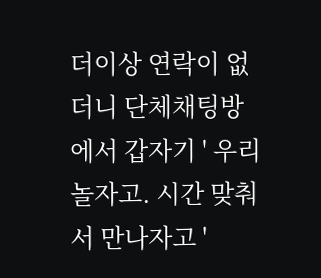더이상 연락이 없더니 단체채팅방에서 갑자기 ' 우리 놀자고. 시간 맞춰서 만나자고 '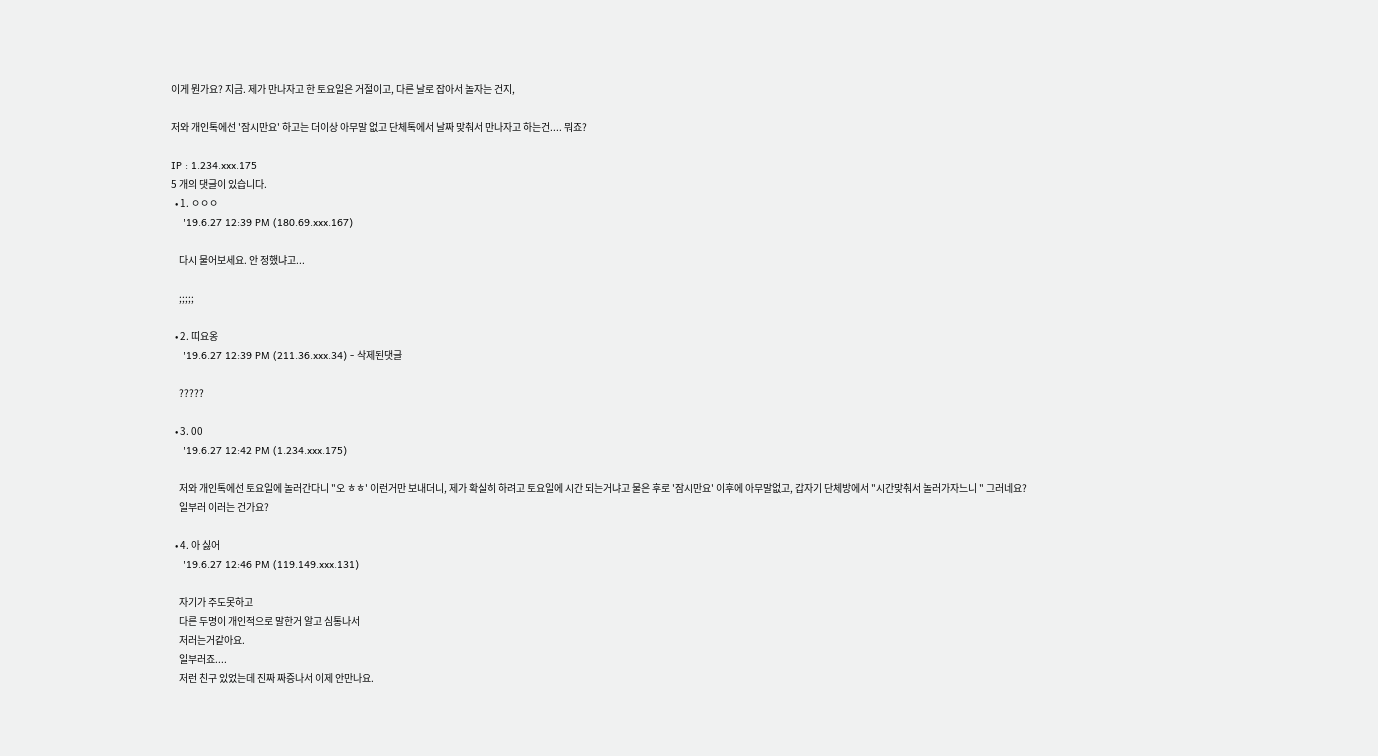이게 뭔가요? 지금. 제가 만나자고 한 토요일은 거절이고, 다른 날로 잡아서 놀자는 건지,

저와 개인톡에선 '잠시만요' 하고는 더이상 아무말 없고 단체톡에서 날짜 맞춰서 만나자고 하는건.... 뭐죠?

IP : 1.234.xxx.175
5 개의 댓글이 있습니다.
  • 1. ㅇㅇㅇ
    '19.6.27 12:39 PM (180.69.xxx.167)

    다시 물어보세요. 안 정했냐고...

    ;;;;;

  • 2. 띠요옹
    '19.6.27 12:39 PM (211.36.xxx.34) - 삭제된댓글

    ?????

  • 3. 00
    '19.6.27 12:42 PM (1.234.xxx.175)

    저와 개인톡에선 토요일에 놀러간다니 "오 ㅎㅎ' 이런거만 보내더니, 제가 확실히 하려고 토요일에 시간 되는거냐고 물은 후로 '잠시만요' 이후에 아무말없고, 갑자기 단체방에서 "시간맞춰서 놀러가자느니 " 그러네요?
    일부러 이러는 건가요?

  • 4. 아 싫어
    '19.6.27 12:46 PM (119.149.xxx.131)

    자기가 주도못하고
    다른 두명이 개인적으로 말한거 알고 심통나서
    저러는거같아요.
    일부러죠....
    저런 친구 있었는데 진짜 짜증나서 이제 안만나요.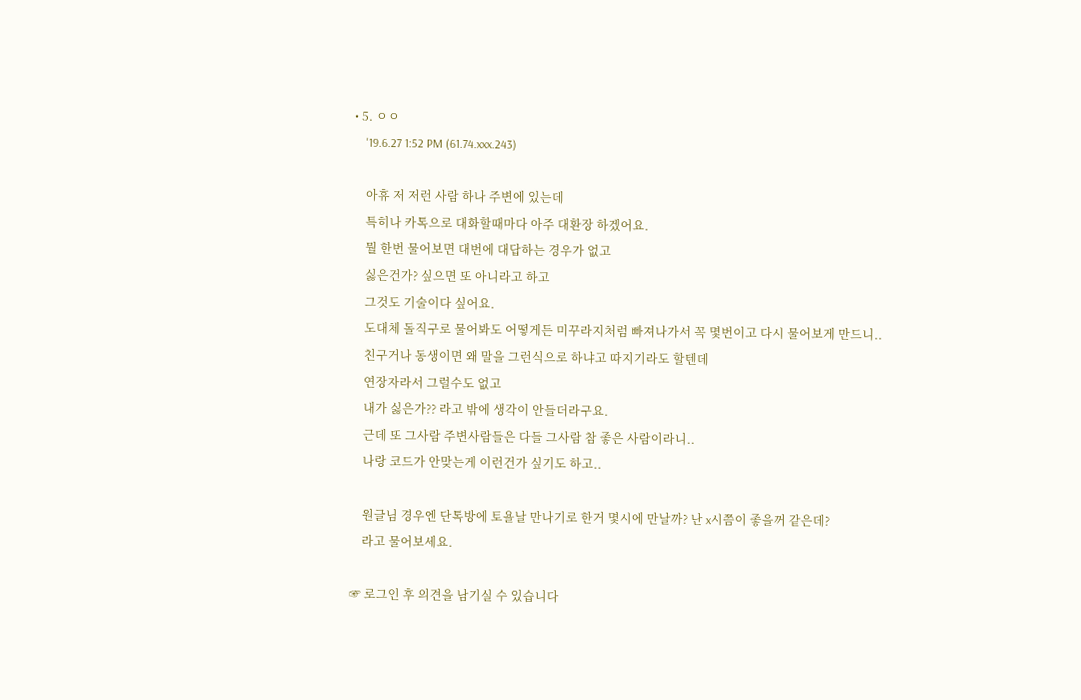• 5. ㅇㅇ
    '19.6.27 1:52 PM (61.74.xxx.243)

    아휴 저 저런 사람 하나 주변에 있는데
    특히나 카톡으로 대화할때마다 아주 대환장 하겠어요.
    뭘 한번 물어보면 대번에 대답하는 경우가 없고
    싫은건가? 싶으면 또 아니라고 하고
    그것도 기술이다 싶어요.
    도대체 돌직구로 물어봐도 어떻게든 미꾸라지처럼 빠져나가서 꼭 몇번이고 다시 물어보게 만드니..
    친구거나 동생이면 왜 말을 그런식으로 하냐고 따지기라도 할텐데
    연장자라서 그럴수도 없고
    내가 싫은가?? 라고 밖에 생각이 안들더라구요.
    근데 또 그사람 주변사람들은 다들 그사람 참 좋은 사람이라니..
    나랑 코드가 안맞는게 이런건가 싶기도 하고..

    원글님 경우엔 단톡방에 토욜날 만나기로 한거 몇시에 만날까? 난 x시쯤이 좋을꺼 같은데?
    라고 물어보세요.

☞ 로그인 후 의견을 남기실 수 있습니다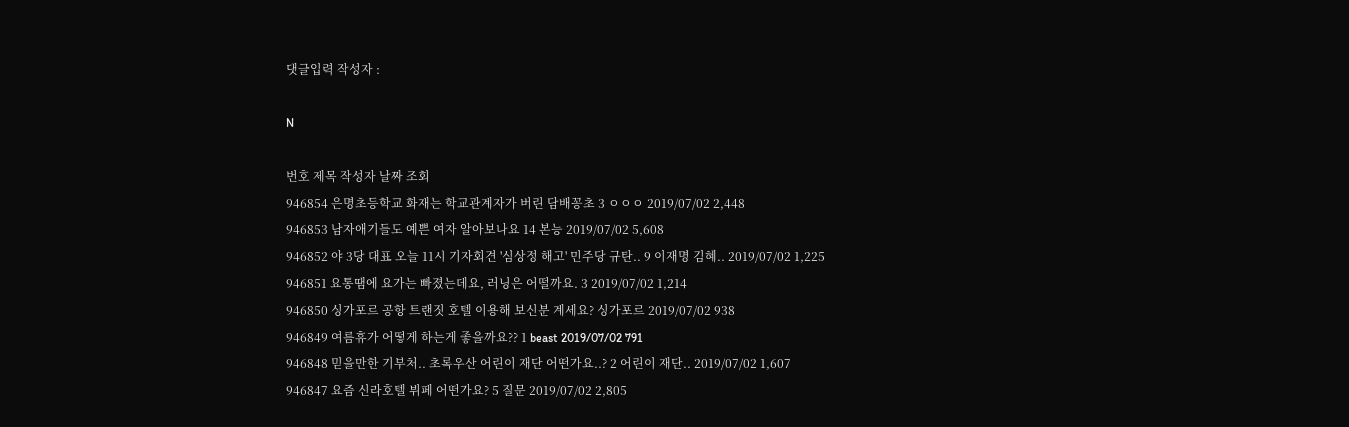댓글입력 작성자 :

N

번호 제목 작성자 날짜 조회
946854 은명초등학교 화재는 학교관계자가 버린 담배꽁초 3 ㅇㅇㅇ 2019/07/02 2,448
946853 남자애기들도 예쁜 여자 알아보나요 14 본능 2019/07/02 5,608
946852 야 3당 대표 오늘 11시 기자회견 '심상정 해고' 민주당 규탄.. 9 이재명 김혜.. 2019/07/02 1,225
946851 요통땜에 요가는 빠졌는데요, 러닝은 어떨까요. 3 2019/07/02 1,214
946850 싱가포르 공항 트랜짓 호텔 이용해 보신분 계세요? 싱가포르 2019/07/02 938
946849 여름휴가 어떻게 하는게 좋을까요?? 1 beast 2019/07/02 791
946848 믿을만한 기부처.. 초록우산 어린이 재단 어떤가요..? 2 어린이 재단.. 2019/07/02 1,607
946847 요즘 신라호텔 뷔페 어떤가요? 5 질문 2019/07/02 2,805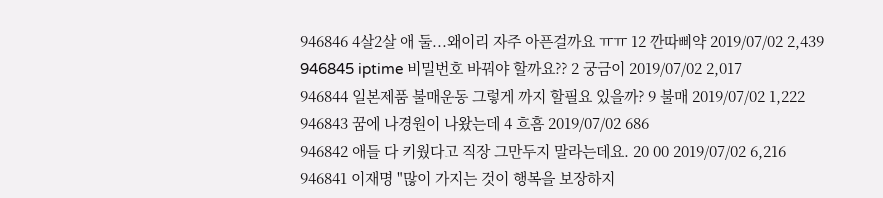946846 4살2살 애 둘...왜이리 자주 아픈걸까요 ㅠㅠ 12 깐따삐약 2019/07/02 2,439
946845 iptime 비밀번호 바꿔야 할까요?? 2 궁금이 2019/07/02 2,017
946844 일본제품 불매운동 그렇게 까지 할필요 있을까? 9 불매 2019/07/02 1,222
946843 꿈에 나경원이 나왔는데 4 흐흠 2019/07/02 686
946842 애들 다 키웠다고 직장 그만두지 말라는데요. 20 00 2019/07/02 6,216
946841 이재명 "많이 가지는 것이 행복을 보장하지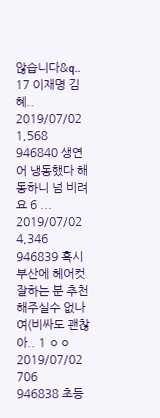않습니다&q.. 17 이재명 김혜.. 2019/07/02 1,568
946840 생연어 냉동했다 해동하니 넘 비려요 6 ... 2019/07/02 4,346
946839 혹시 부산에 헤어컷 잘하는 분 추천해주실수 없나여(비싸도 괜찮아.. 1 ㅇㅇ 2019/07/02 706
946838 초등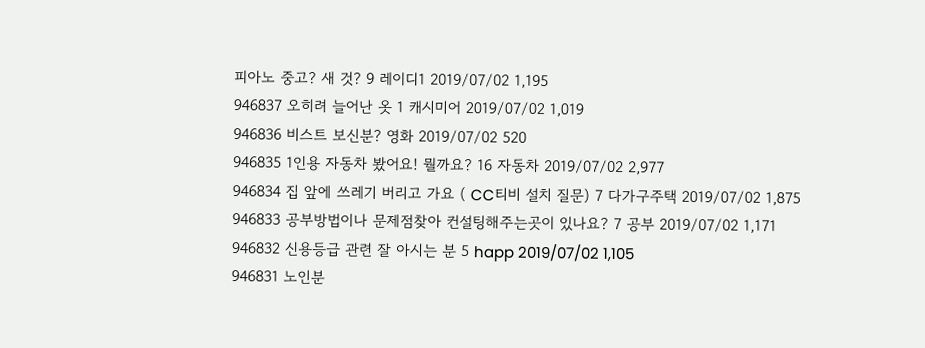피아노 중고? 새 것? 9 레이디1 2019/07/02 1,195
946837 오히려 늘어난 옷 1 캐시미어 2019/07/02 1,019
946836 비스트 보신분? 영화 2019/07/02 520
946835 1인용 자동차 봤어요! 뭘까요? 16 자동차 2019/07/02 2,977
946834 집 앞에 쓰레기 버리고 가요 ( CC티비 설치 질문) 7 다가구주택 2019/07/02 1,875
946833 공부방법이나 문제점찾아 컨설팅해주는곳이 있나요? 7 공부 2019/07/02 1,171
946832 신용등급 관련 잘 아시는 분 5 happ 2019/07/02 1,105
946831 노인분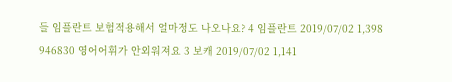들 임플란트 보험적용해서 얼마정도 나오나요? 4 임플란트 2019/07/02 1,398
946830 영어어휘가 안외워져요 3 보캐 2019/07/02 1,141